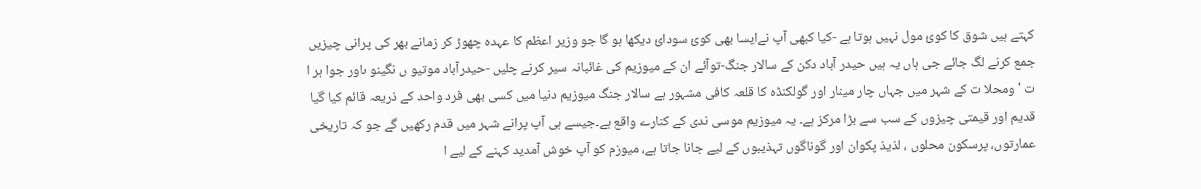کہتے ہیں شوق کا کوئ مول نہیں ہوتا ہے -کیا کبھی آپ نےایسا بھی کوئ سودائ دیکھا ہو گا جو وزیر اعظم کا عہدہ چھوڑ کر زمانے بھر کی پرانی چیزیں جمع کرنے لگ جائے جی ہاں یہ ہیں حیدر آباد دکن کے سالار جنگ-توآئے ان کے میوزیم کی غائبانہ سیر کرنے چلیں -حیدرآباد موتیو ں نگینو ںاور جوا ہر ا ت 'ومحلا ت کے شہر میں جہاں چار مینار اور گولکنڈہ کا قلعہ کافی مشہور ہے سالار جنگ میوزیم دنیا میں کسی بھی فرد واحد کے ذریعہ قائم کیا گیا قدیم اور قیمتی چیزوں کے سب سے بڑا مرکز ہے۔ یہ میوزیم موسی ندی کے کنارے واقع ہے۔جیسے ہی آپ پرانے شہر میں قدم رکھیں گے جو کہ تاریخی عمارتوں، پرسکون محلوں ، لذیذ پکوان اور گوناگوں تہذیبوں کے لیے جانا جاتا ہے، میوزم کو آپ خوش آمدید کہنے کے لیے ا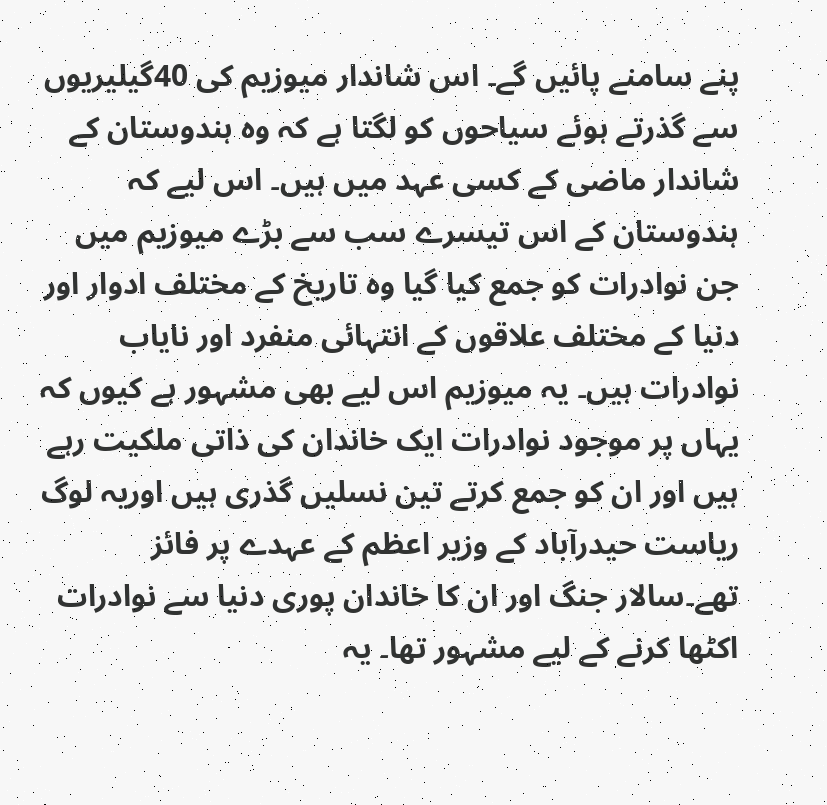پنے سامنے پائیں گے۔ اس شاندار میوزیم کی 40گیلیریوں سے گذرتے ہوئے سیاحوں کو لگتا ہے کہ وہ ہندوستان کے شاندار ماضی کے کسی عہد میں ہیں۔ اس لیے کہ ہندوستان کے اس تیسرے سب سے بڑے میوزیم میں جن نوادرات کو جمع کیا گیا وہ تاریخ کے مختلف ادوار اور دنیا کے مختلف علاقوں کے انتہائی منفرد اور نایاب نوادرات ہیں۔ یہ میوزیم اس لیے بھی مشہور ہے کیوں کہ یہاں پر موجود نوادرات ایک خاندان کی ذاتی ملکیت رہے ہیں اور ان کو جمع کرتے تین نسلیں گذری ہیں اوریہ لوگ ریاست حیدرآباد کے وزیر اعظم کے عہدے پر فائز تھے۔سالار جنگ اور ان کا خاندان پوری دنیا سے نوادرات اکٹھا کرنے کے لیے مشہور تھا۔ یہ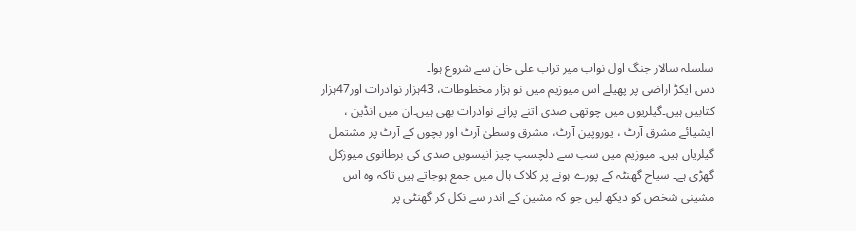سلسلہ سالار جنگ اول نواب میر تراب علی خان سے شروع ہوا۔
دس ایکڑ اراضی پر پھیلے اس میوزیم میں نو ہزار مخطوطات، 43ہزار نوادرات اور47ہزار کتابیں ہیں۔گیلریوں میں چوتھی صدی اتنے پرانے نوادرات بھی ہیں۔ان میں انڈین ، ایشیائے مشرق آرٹ ، یوروپین آرٹ، مشرق وسطیٰ آرٹ اور بچوں کے آرٹ پر مشتمل گیلریاں ہیں۔ میوزیم میں سب سے دلچسپ چیز انیسویں صدی کی برطانوی میوزکل گھڑی ہے۔ سیاح گھنٹہ کے پورے ہونے پر کلاک ہال میں جمع ہوجاتے ہیں تاکہ وہ اس مشینی شخص کو دیکھ لیں جو کہ مشین کے اندر سے نکل کر گھنٹی پر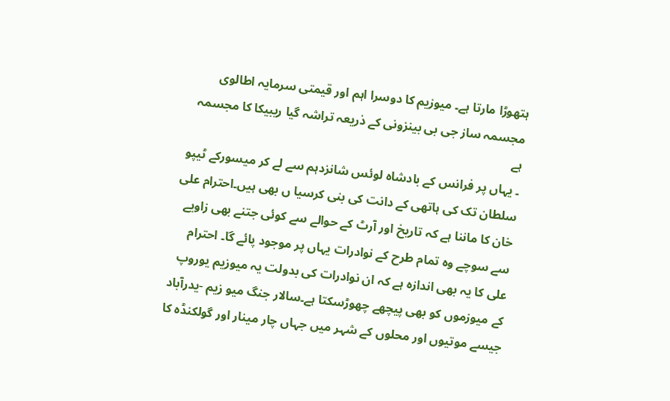ہتھوڑا مارتا ہے۔ میوزیم کا دوسرا اہم اور قیمتی سرمایہ اطالوی مجسمہ ساز جی بی بینزونی کے ذریعہ تراشہ گیا ریبیکا کا مجسمہ ہے
۔ یہاں پر فرانس کے بادشاہ لوئس شانزدہم سے لے کر میسورکے ٹیپو سلطان تک کی ہاتھی کے دانت کی بنی کرسیا ں بھی ہیں۔احترام علی خان کا ماننا ہے کہ تاریخ اور آرٹ کے حوالے سے کوئی جتنے بھی زاویے سے سوچے وہ تمام طرح کے نوادرات یہاں پر موجود پائے گا۔ احترام علی کا یہ بھی اندازہ ہے کہ ان نوادرات کی بدولت یہ میوزیم یوروپ کے میوزموں کو بھی پیچھے چھوڑسکتا ہے۔سالار جنگ میو زیم -یدرآباد جیسے موتیوں اور محلوں کے شہر میں جہاں چار مینار اور گولکنڈہ کا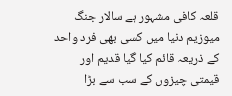قلعہ کافی مشہور ہے سالار جنگ میوزیم دنیا میں کسی بھی فرد واحد کے ذریعہ قائم کیا گیا قدیم اور قیمتی چیزوں کے سب سے بڑا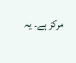مرکز ہے۔ یہ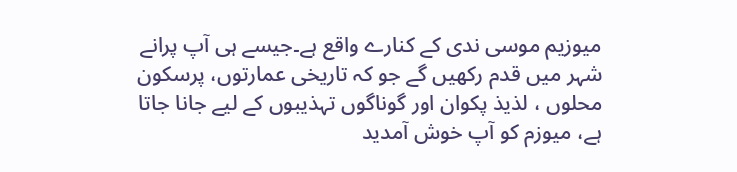میوزیم موسی ندی کے کنارے واقع ہے۔جیسے ہی آپ پرانے شہر میں قدم رکھیں گے جو کہ تاریخی عمارتوں، پرسکون محلوں ، لذیذ پکوان اور گوناگوں تہذیبوں کے لیے جانا جاتا ہے، میوزم کو آپ خوش آمدید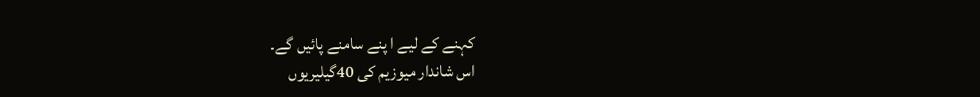کہنے کے لیے ا پنے سامنے پائیں گے۔
اس شاندار میوزیم کی 40گیلیریوں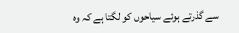سے گذرتے ہوئے سیاحوں کو لگتا ہے کہ وہ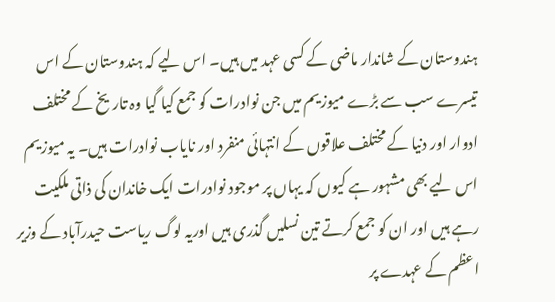ہندوستان کے شاندار ماضی کے کسی عہد میں ہیں۔ اس لیے کہ ہندوستان کے اس تیسرے سب سے بڑے میوزیم میں جن نوادرات کو جمع کیا گیا وہ تاریخ کے مختلف ادوار اور دنیا کے مختلف علاقوں کے انتہائی منفرد اور نایاب نوادرات ہیں۔ یہ میوزیم اس لیے بھی مشہور ہے کیوں کہ یہاں پر موجود نوادرات ایک خاندان کی ذاتی ملکیت رہے ہیں اور ان کو جمع کرتے تین نسلیں گذری ہیں اوریہ لوگ ریاست حیدرآباد کے وزیر اعظم کے عہدے پر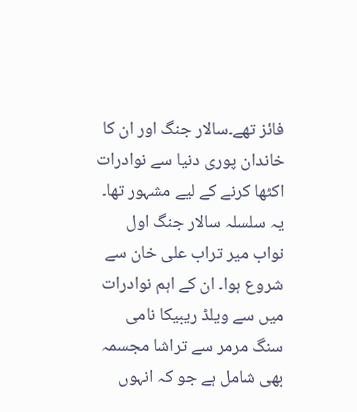فائز تھے۔سالار جنگ اور ان کا خاندان پوری دنیا سے نوادرات اکٹھا کرنے کے لیے مشہور تھا۔ یہ سلسلہ سالار جنگ اول نواب میر تراب علی خان سے شروع ہوا۔ ان کے اہم نوادرات میں سے ویلڈ ریبیکا نامی سنگ مرمر سے تراشا مجسمہ بھی شامل ہے جو کہ انہوں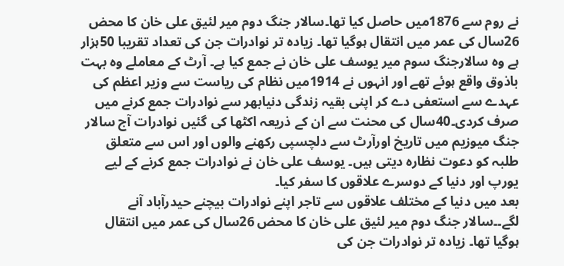نے روم سے 1876میں حاصل کیا تھا۔سالار جنگ دوم میر لئیق علی خان کا محض 26سال کی عمر میں انتقال ہوگیا تھا۔ زیادہ تر نوادرات جن کی تعداد تقریبا 50ہزار ہے وہ سالارجنگ سوم میر یوسف علی خان نے جمع کیا ہے۔ آرٹ کے معاملے وہ بہت باذوق واقع ہوئے تھے اور انہوں نے 1914میں نظام کی ریاست سے وزیر اعظم کی عہدے سے استعفی دے کر اپنی بقیہ زندگی دنیابھر سے نوادرات جمع کرنے میں صرف کردی۔40سال کی محنت سے ان کے ذریعہ اکٹھا کی گئیں نوادرات آج سالار جنگ میوزیم میں تاریخ اورآرٹ سے دلچسپی رکھنے والوں اور اس سے متعلق طلبہ کو دعوت نظارہ دیتی ہیں۔ یوسف علی خان نے نوادرات جمع کرنے کے لیے یورپ اور دنیا کے دوسرے علاقوں کا سفر کیا۔
بعد میں دنیا کے مختلف علاقوں سے تاجر اپنے نوادرات بیچنے حیدرآباد آنے لگے۔۔سالار جنگ دوم میر لئیق علی خان کا محض 26سال کی عمر میں انتقال ہوگیا تھا۔ زیادہ تر نوادرات جن کی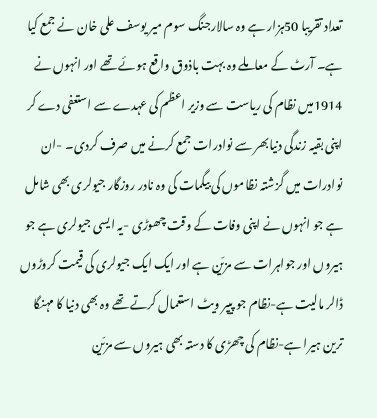تعداد تقریبا 50ہزار ہے وہ سالارجنگ سوم میر یوسف علی خان نے جمع کیا ہے۔ آرٹ کے معاملے وہ بہت باذوق واقع ہوئے تھے اور انہوں نے 1914میں نظام کی ریاست سے وزیر اعظم کی عہدے سے استعفی دے کر اپنی بقیہ زندگی دنیابھر سے نوادرات جمع کرنے میں صرف کردی۔ -ان نوادرات میں گزشتہ نظاموں کی بیگمات کی وہ نادر روزگار جیولری بھی شامل ہے جو انہوں نے اپنی وفات کے وقت چھوڑی -یہ ایسی جیولری ہے جو ہیروں اور جواہرات سے مزیّن ہے اور ایک ایک جیولری کی قیمت کروڑوں ڈالر مالیت ہے-نظام جو پیپر ویٹ استعمال کرتے تھے وہ بھی دنیا کا مہنگا ترین ہیرا ہے-نظام کی چھڑی کا دستہ بھی ہیروں سے مزیّن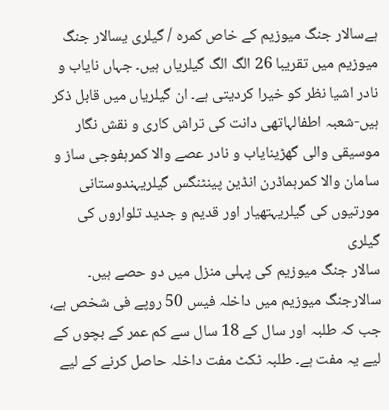ہےسالار جنگ میوزیم کے خاص کمرہ / گیلری یسالار جنگ میوزیم میں تقریبا 26 الگ الگ گیلریاں ہیں۔ جہاں نایاب و نادر اشیا نظر کو خیرا کردیتی ہے۔ ان گیلریاں میں قابل ذکر ہیں-شعبہ اطفالہاتھی دانت کی تراش کاری و نقش نگار موسیقی والی گھڑینایاب و نادر عصے والا کمرہفوجی ساز و سامان والا کمرہماڈرن انڈین پینٹنگس گیلریہندوستانی مورتیوں کی گیلریہتھیار اور قدیم و جدید تلواروں کی گیلری
سالار جنگ میوزیم کی پہلی منزل میں دو حصے ہیں۔ سالارجنگ میوزیم میں داخلہ فیس 50 روپے فی شخص ہے، جب کہ طلبہ اور سال کے 18 سال سے کم عمر کے بچوں کے لیے یہ مفت ہے۔ طلبہ ٹکٹ مفت داخلہ حاصل کرنے کے لیے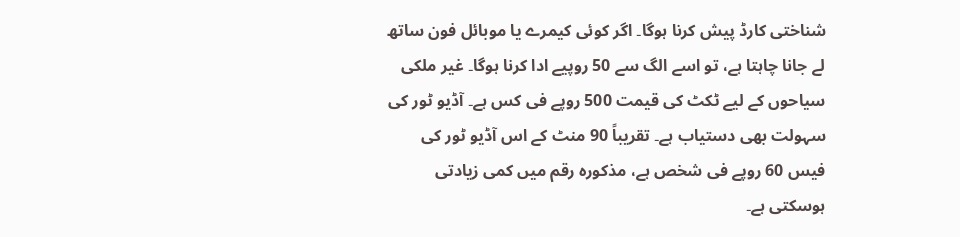شناختی کارڈ پیش کرنا ہوگا۔ اگر کوئی کیمرے یا موبائل فون ساتھ لے جانا چاہتا ہے، تو اسے الگ سے 50 روپیے ادا کرنا ہوگا۔ غیر ملکی سیاحوں کے لیے ٹکٹ کی قیمت 500 روپے فی کس ہے۔ آڈیو ٹور کی سہولت بھی دستیاب ہے۔ تقریباً 90 منٹ کے اس آڈیو ٹور کی فیس 60 روپے فی شخص ہے، مذکورہ رقم میں کمی زیادتی ہوسکتی ہے۔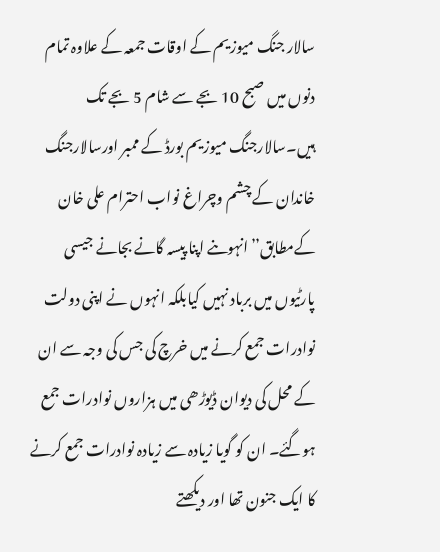سالار جنگ میوزیم کے اوقات جمعہ کے علاوہ تمام دنوں میں صبح 10 بجے سے شام 5 بجے تک ہیں۔سالارجنگ میوزیم بورڈ کے ممبر اورسالارجنگ خاندان کے چشم وچراغ نواب احترام علی خان کےمطابق’’انہوںنے اپنا پیسہ گانے بجانے جیسی پارٹیوں میں برباد نہیں کیابلکہ انہوں نے اپنی دولت نوادرات جمع کرنے میں خرچ کی جس کی وجہ سے ان کے محل کی دیوان ڈیوڑھی میں ہزاروں نوادرات جمع ہوگئے۔ ان کو گویا زیادہ سے زیادہ نوادرات جمع کرنے کا ایک جنون تھا اور دیکھتے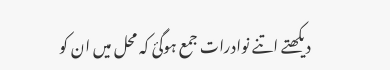دیکھتے اتنے نوادرات جمع ہوگئ کہ محل میں ان کو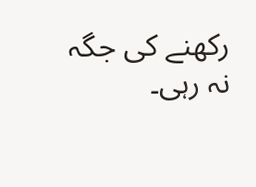رکھنے کی جگہ نہ رہی۔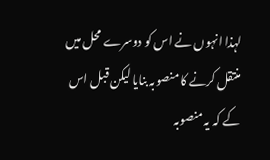لہذا انہوں نے اس کو دوسرے محل میں منتقل کرنے کا منصوبہ بنایا لیکن قبل اس کے کہ یہ منصوبہ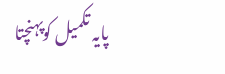پایہ تکمیل کوپہنچتا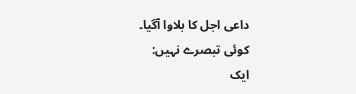داعی اجل کا بلاوا آگیا۔
کوئی تبصرے نہیں:
ایک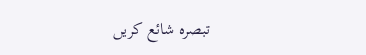تبصرہ شائع کریں